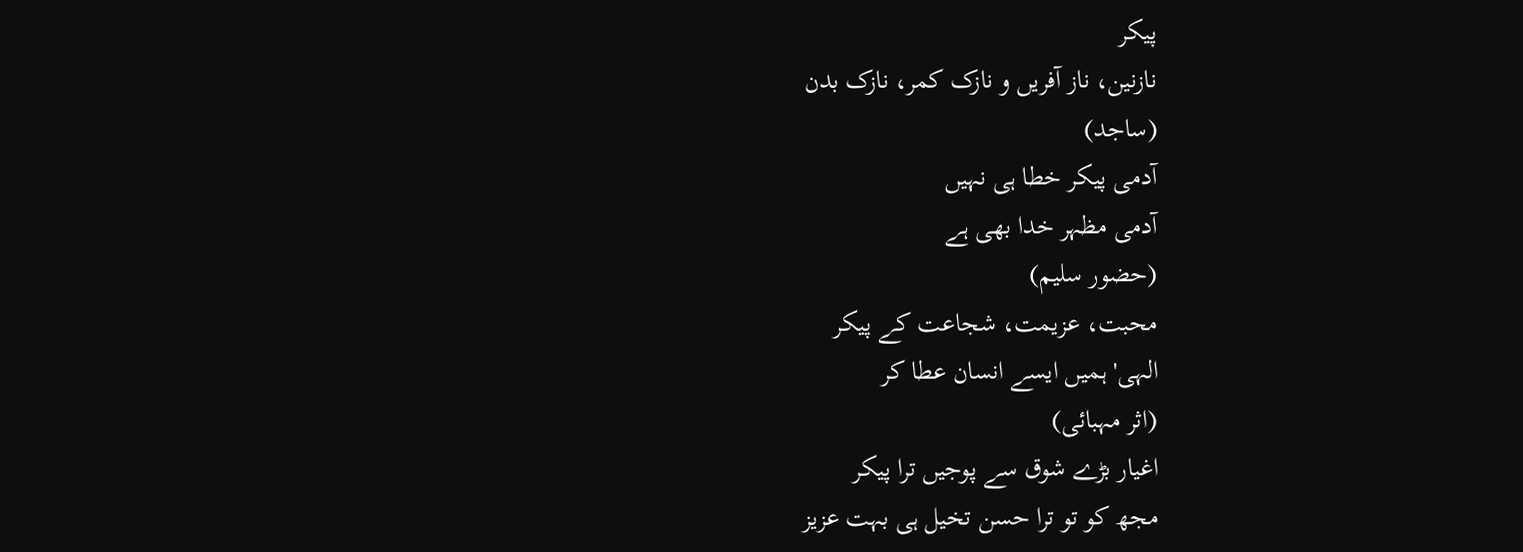پیکر
نازنین، ناز آفریں و نازک کمر، نازک بدن
(ساجد)
آدمی پیکر خطا ہی نہیں
آدمی مظہر خدا بھی ہے
(حضور سلیم)
محبت، عزیمت، شجاعت کے پیکر
الہی' ہمیں ایسے انسان عطا کر
(اثر مہبائی)
اغیار بڑے شوق سے پوجیں ترا پیکر
مجھ کو تو ترا حسن تخیل ہی بہت عزیز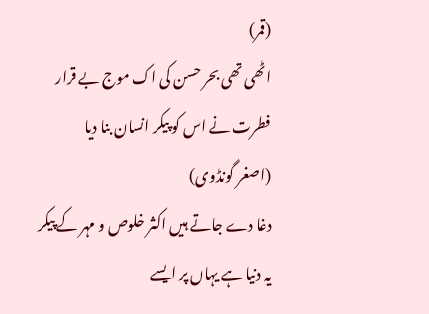(قمر)
اٹھی تھی بحر حسن کی اک موج بے قرار
فطرت نے اس کو پیکر انسان بنا دیا
(اصغر گونڈوی)
دغا دے جاتے ہیں اکثر خلوص و مہر کے پیکر
یہ دنیا ہے یہاں پر ایسے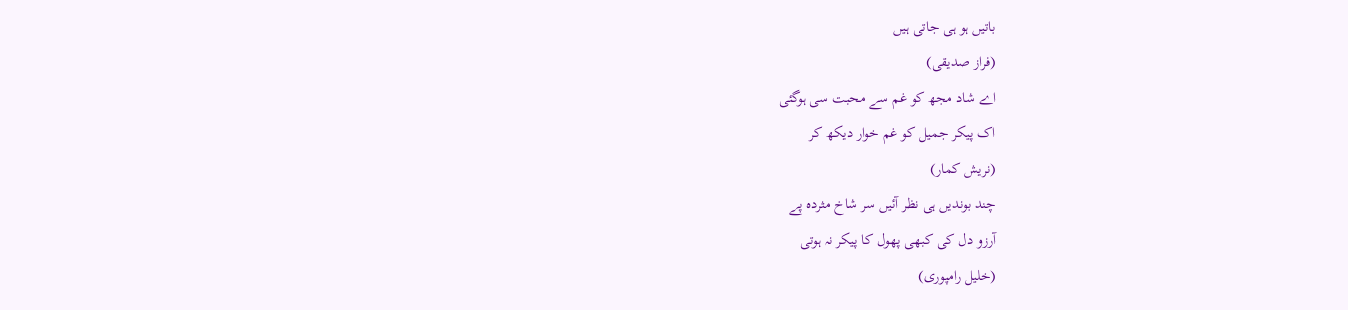باتیں ہو ہی جاتی ہیں
(فراز صدیقی)
اے شاد مجھ کو غم سے محبت سی ہوگئی
اک پیکر جمیل کو غم خوار دیکھ کر
(نریش کمار)
چند بوندیں ہی نظر آئیں سر شاخ مثردہ پے
آرزو دل کی کبھی پھول کا پیکر نہ ہوتی
(خلیل رامپوری)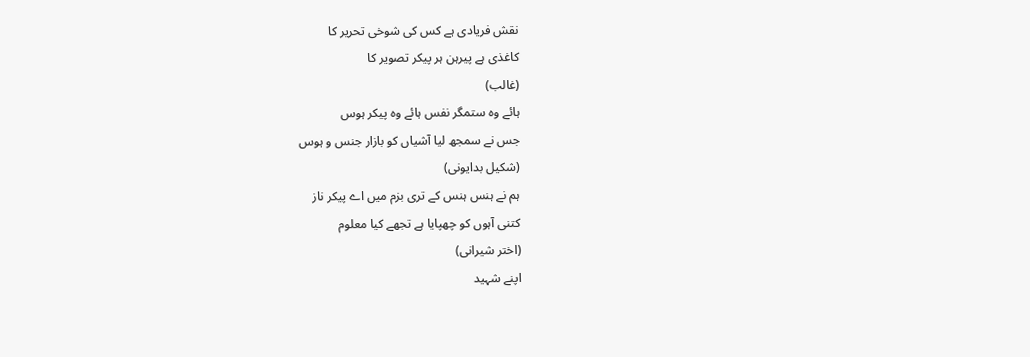نقش فریادی ہے کس کی شوخی تحریر کا
کاغذی ہے پیرہن ہر پیکر تصویر کا
(غالب)
ہائے وہ ستمگر نفس ہائے وہ پیکر ہوس
جس نے سمجھ لیا آشیاں کو بازار جنس و ہوس
(شکیل بدایونی)
ہم نے ہنس ہنس کے تری بزم میں اے پیکر ناز
کتنی آہوں کو چھپایا ہے تجھے کیا معلوم
(اختر شیرانی)
اپنے شہید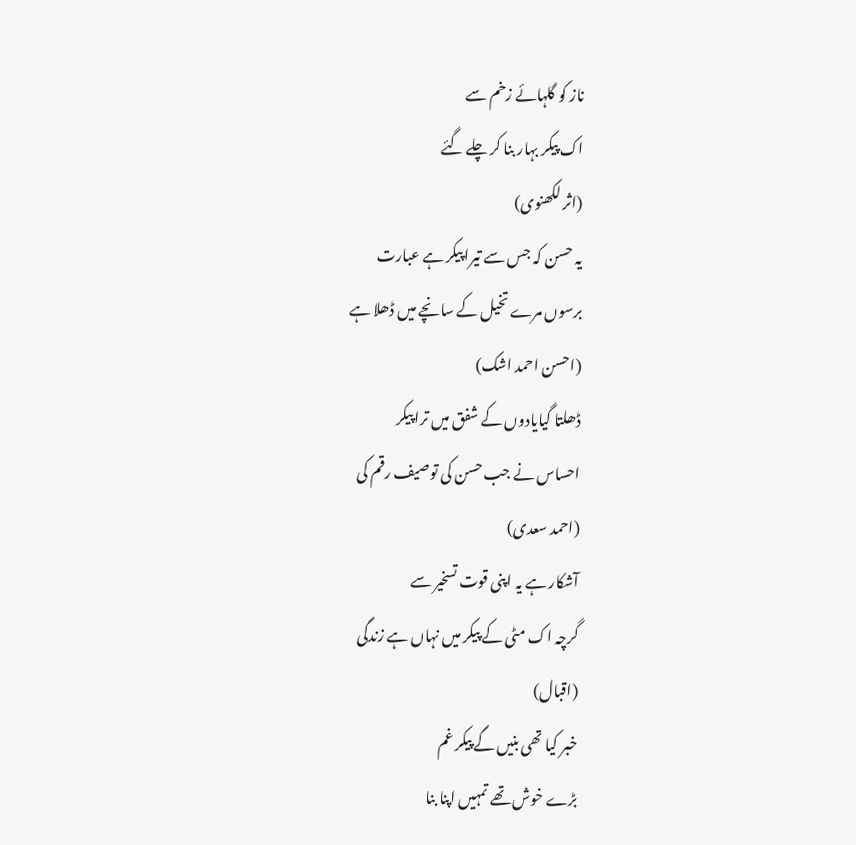ناز کو گلہائے زخم سے
اک پیکر بہار بنا کر چلے گئے
(اثر لکھنوی)
یہ حسن کہ جس سے تیرا پیکر ہے عبارت
برسوں مرے تخیل کے سانچے میں ڈھلا ہے
(احسن احمد اشک)
ڈھلتا گیایادوں کے شفق میں ترا پیکر
احساس نے جب حسن کی توصیف رقم کی
(احمد سعدی)
آشکار ہے یہ اپنی قوت تسخیر سے
گرچہ اک مٹی کے پیکر میں نہاں ہے زندگی
(اقبال)
خبر کیا تھی بنیں گے پیکر غم
بڑے خوش تھے تمہیں اپنا بنا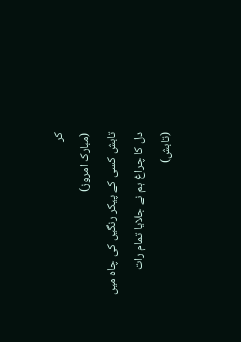کر
(مبارک امروز)
تابش کسی کے پیکر رنگیں کی چاہ میں
دل کا چراغ ہم نے جلایا تمام رات
(تابش)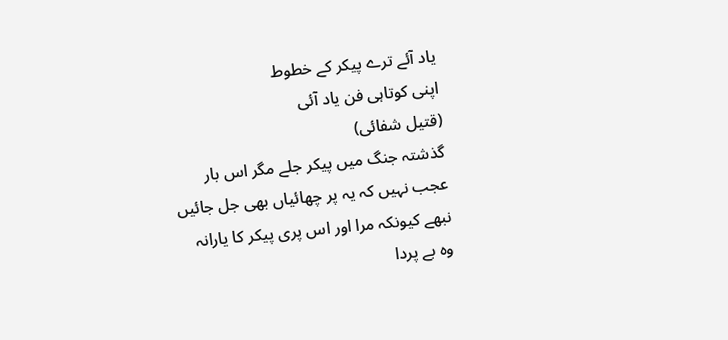یاد آئے ترے پیکر کے خطوط
اپنی کوتاہی فن یاد آئی
(قتیل شفائی)
گذشتہ جنگ میں پیکر جلے مگر اس بار
عجب نہیں کہ یہ پر چھائیاں بھی جل جائیں
نبھے کیونکہ مرا اور اس پری پیکر کا یارانہ
وہ بے پردا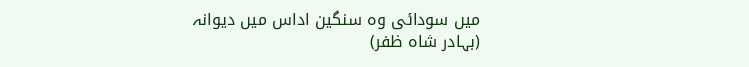میں سودائی وہ سنگین اداس میں دیوانہ
(بہادر شاہ ظفر)